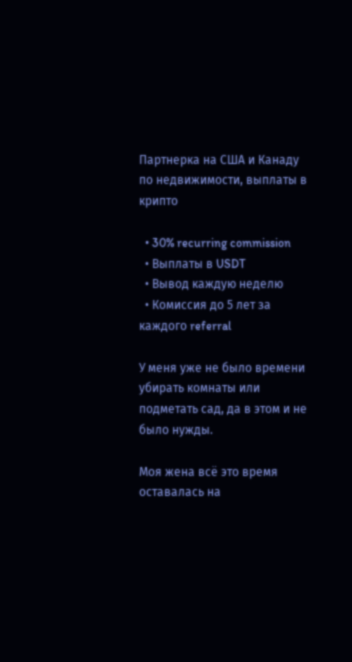Партнерка на США и Канаду по недвижимости, выплаты в крипто

  • 30% recurring commission
  • Выплаты в USDT
  • Вывод каждую неделю
  • Комиссия до 5 лет за каждого referral

У меня уже не было времени убирать комнаты или подметать сад, да в этом и не было нужды.

Моя жена всё это время оставалась на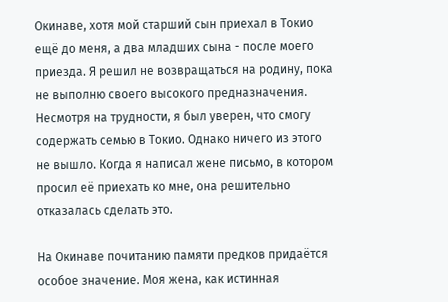Окинаве, хотя мой старший сын приехал в Токио ещё до меня, а два младших сына - после моего приезда. Я решил не возвращаться на родину, пока не выполню своего высокого предназначения. Несмотря на трудности, я был уверен, что смогу содержать семью в Токио. Однако ничего из этого не вышло. Когда я написал жене письмо, в котором просил её приехать ко мне, она решительно отказалась сделать это.

На Окинаве почитанию памяти предков придаётся особое значение. Моя жена, как истинная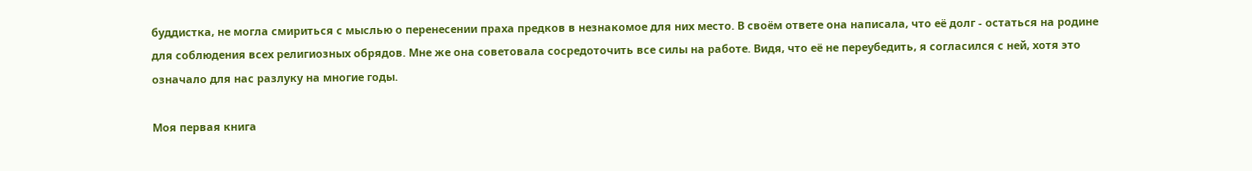буддистка, не могла смириться с мыслью о перенесении праха предков в незнакомое для них место. В своём ответе она написала, что её долг - остаться на родине для соблюдения всех религиозных обрядов. Мне же она советовала сосредоточить все силы на работе. Видя, что её не переубедить, я согласился с ней, хотя это означало для нас разлуку на многие годы.

Моя первая книга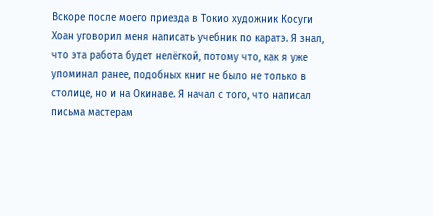Вскоре после моего приезда в Токио художник Косуги Хоан уговорил меня написать учебник по каратэ. Я знал, что эта работа будет нелёгкой, потому что, как я уже упоминал ранее, подобных книг не было не только в столице, но и на Окинаве. Я начал с того, что написал письма мастерам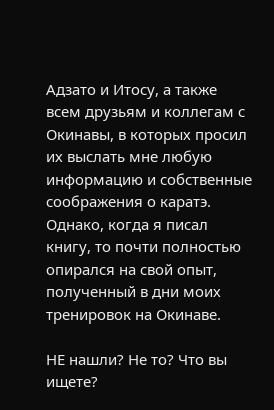Адзато и Итосу, а также всем друзьям и коллегам с Окинавы, в которых просил их выслать мне любую информацию и собственные соображения о каратэ. Однако, когда я писал книгу, то почти полностью опирался на свой опыт, полученный в дни моих тренировок на Окинаве.

НЕ нашли? Не то? Что вы ищете?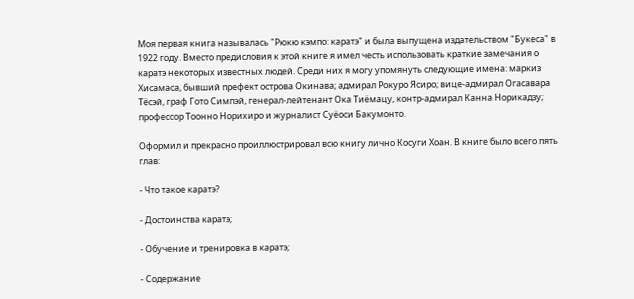Моя первая книга называлась "Рюкю кэмпо: каратэ" и была выпущена издательством "Букеса" в 1922 году. Вместо предисловия к этой книге я имел честь использовать краткие замечания о каратэ некоторых известных людей. Среди них я могу упомянуть следующие имена: маркиз Хисамаса, бывший префект острова Окинава; адмирал Рокуро Ясиро; вице-адмирал Огасавара Тёсэй, граф Гото Симпэй, генерал-лейтенант Ока Тиёмацу, контр-адмирал Канна Норикадзу; профессор Тоонно Норихиро и журналист Суёоси Бакумонто.

Оформил и прекрасно проиллюстрировал всю книгу лично Косуги Хоан. В книге было всего пять глав:

- Что такое каратэ?

- Достоинства каратэ;

- Обучение и тренировка в каратэ;

- Содержание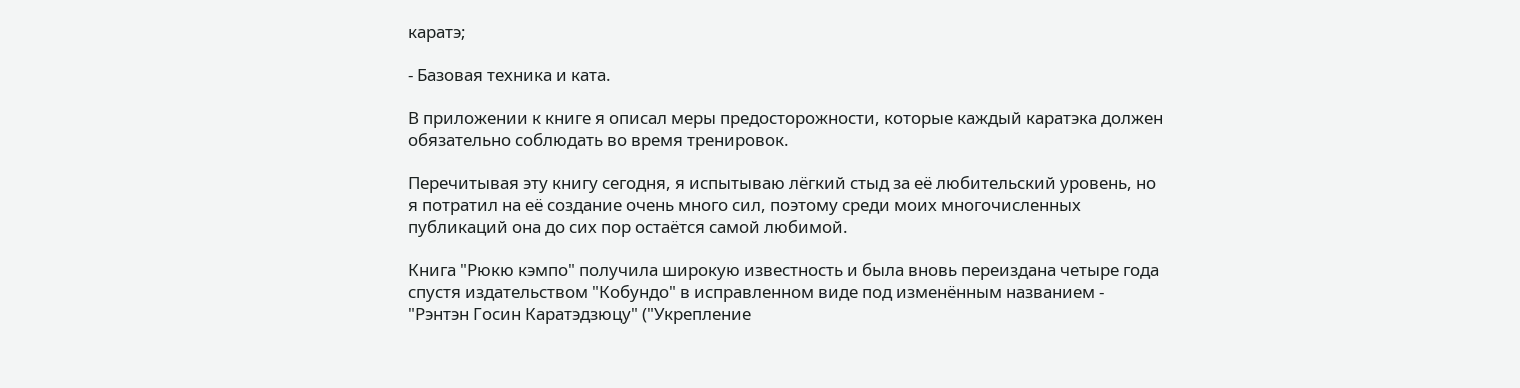каратэ;

- Базовая техника и ката.

В приложении к книге я описал меры предосторожности, которые каждый каратэка должен обязательно соблюдать во время тренировок.

Перечитывая эту книгу сегодня, я испытываю лёгкий стыд за её любительский уровень, но я потратил на её создание очень много сил, поэтому среди моих многочисленных публикаций она до сих пор остаётся самой любимой.

Книга "Рюкю кэмпо" получила широкую известность и была вновь переиздана четыре года спустя издательством "Кобундо" в исправленном виде под изменённым названием - "Рэнтэн Госин Каратэдзюцу" ("Укрепление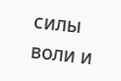силы воли и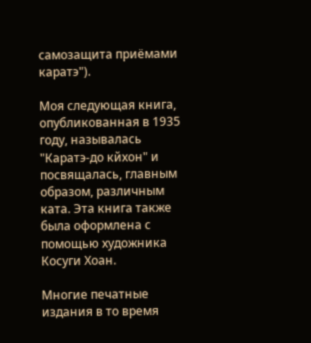самозащита приёмами каратэ").

Моя следующая книга, опубликованная в 1935 году, называлась "Каратэ-до кйхон" и посвящалась, главным образом, различным ката. Эта книга также была оформлена с помощью художника Косуги Хоан.

Многие печатные издания в то время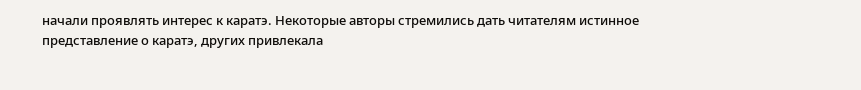начали проявлять интерес к каратэ. Некоторые авторы стремились дать читателям истинное представление о каратэ, других привлекала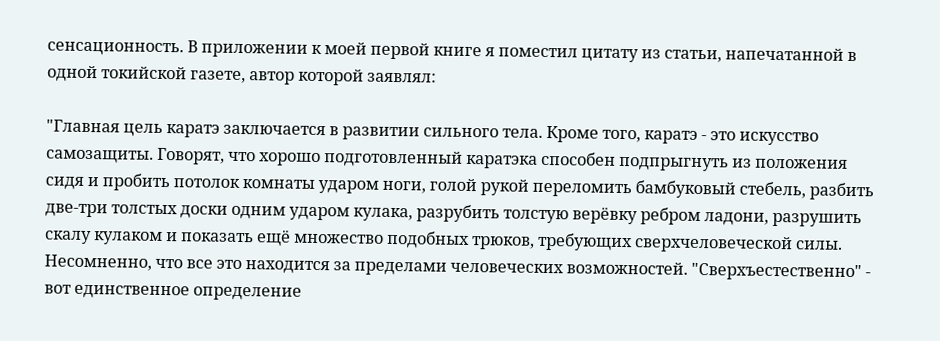сенсационность. В приложении к моей первой книге я поместил цитату из статьи, напечатанной в одной токийской газете, автор которой заявлял:

"Главная цель каратэ заключается в развитии сильного тела. Кроме того, каратэ - это искусство самозащиты. Говорят, что хорошо подготовленный каратэка способен подпрыгнуть из положения сидя и пробить потолок комнаты ударом ноги, голой рукой переломить бамбуковый стебель, разбить две-три толстых доски одним ударом кулака, разрубить толстую верёвку ребром ладони, разрушить скалу кулаком и показать ещё множество подобных трюков, требующих сверхчеловеческой силы. Несомненно, что все это находится за пределами человеческих возможностей. "Сверхъестественно" - вот единственное определение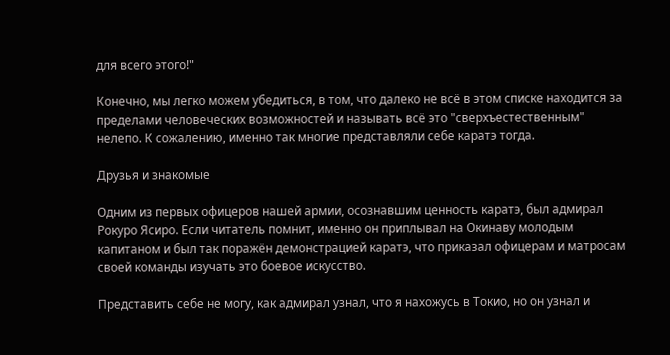для всего этого!"

Конечно, мы легко можем убедиться, в том, что далеко не всё в этом списке находится за пределами человеческих возможностей и называть всё это "сверхъестественным" нелепо. К сожалению, именно так многие представляли себе каратэ тогда.

Друзья и знакомые

Одним из первых офицеров нашей армии, осознавшим ценность каратэ, был адмирал Рокуро Ясиро. Если читатель помнит, именно он приплывал на Окинаву молодым капитаном и был так поражён демонстрацией каратэ, что приказал офицерам и матросам своей команды изучать это боевое искусство.

Представить себе не могу, как адмирал узнал, что я нахожусь в Токио, но он узнал и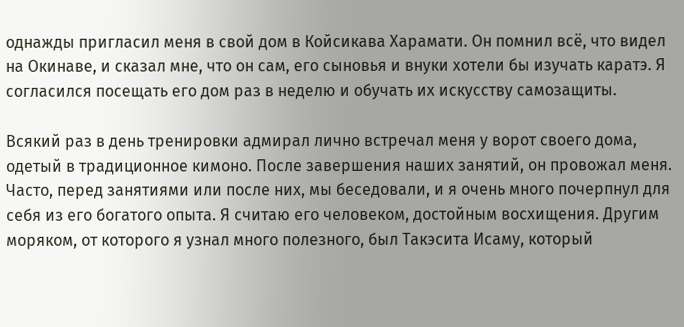однажды пригласил меня в свой дом в Койсикава Харамати. Он помнил всё, что видел на Окинаве, и сказал мне, что он сам, его сыновья и внуки хотели бы изучать каратэ. Я согласился посещать его дом раз в неделю и обучать их искусству самозащиты.

Всякий раз в день тренировки адмирал лично встречал меня у ворот своего дома, одетый в традиционное кимоно. После завершения наших занятий, он провожал меня. Часто, перед занятиями или после них, мы беседовали, и я очень много почерпнул для себя из его богатого опыта. Я считаю его человеком, достойным восхищения. Другим моряком, от которого я узнал много полезного, был Такэсита Исаму, который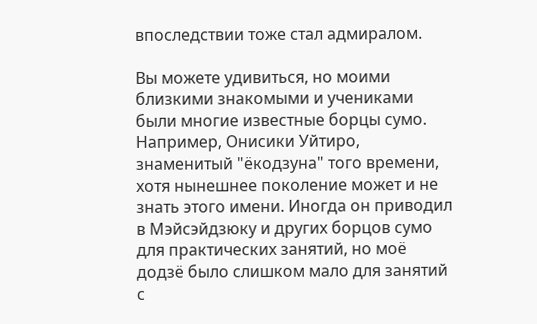впоследствии тоже стал адмиралом.

Вы можете удивиться, но моими близкими знакомыми и учениками были многие известные борцы сумо. Например, Онисики Уйтиро, знаменитый "ёкодзуна" того времени, хотя нынешнее поколение может и не знать этого имени. Иногда он приводил в Мэйсэйдзюку и других борцов сумо для практических занятий, но моё додзё было слишком мало для занятий с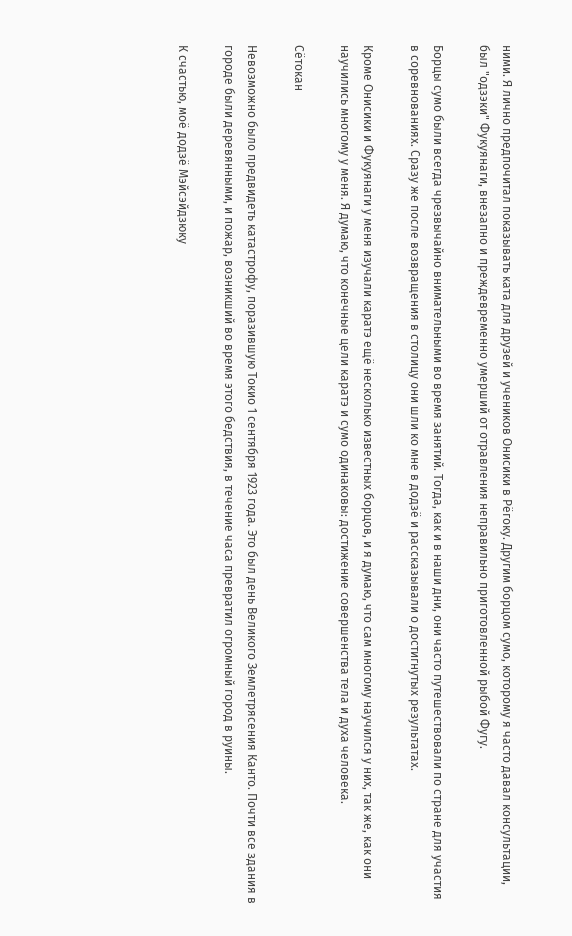ними. Я лично предпочитал показывать ката для друзей и учеников Онисики в Рёгоку. Другим борцом сумо, которому я часто давал консультации, был "одзэки" Фукуянаги, внезапно и преждевременно умерший от отравления неправильно приготовленной рыбой Фугу.

Борцы сумо были всегда чрезвычайно внимательными во время занятий. Тогда, как и в наши дни, они часто путешествовали по стране для участия в соревнованиях. Сразу же после возвращения в столицу они шли ко мне в додзё и рассказывали о достигнутых результатах.

Кроме Онисики и Фукуянаги у меня изучали каратэ ещё несколько известных борцов, и я думаю, что сам многому научился у них, так же, как они научились многому у меня. Я думаю, что конечные цели каратэ и сумо одинаковы: достижение совершенства тела и духа человека.

Сётокан

Невозможно было предвидеть катастрофу, поразившую Токио 1 сентября 1923 года. Это был день Великого Землетрясения Канто. Почти все здания в городе были деревянными, и пожар, возникший во время этого бедствия, в течение часа превратил огромный город в руины.

К счастью, моё додзё Мэйсэйдзюку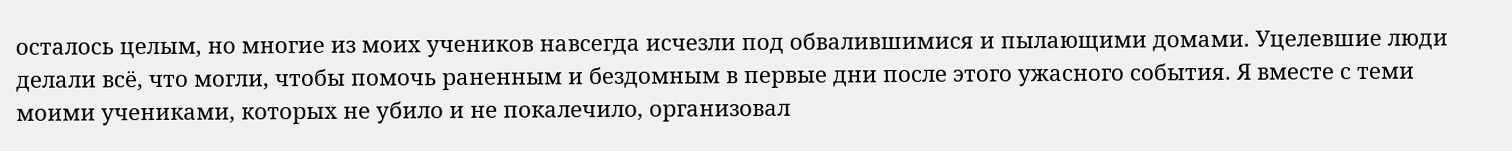осталось целым, но многие из моих учеников навсегда исчезли под обвалившимися и пылающими домами. Уцелевшие люди делали всё, что могли, чтобы помочь раненным и бездомным в первые дни после этого ужасного события. Я вместе с теми моими учениками, которых не убило и не покалечило, организовал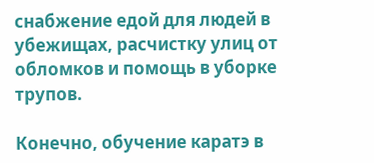снабжение едой для людей в убежищах, расчистку улиц от обломков и помощь в уборке трупов.

Конечно, обучение каратэ в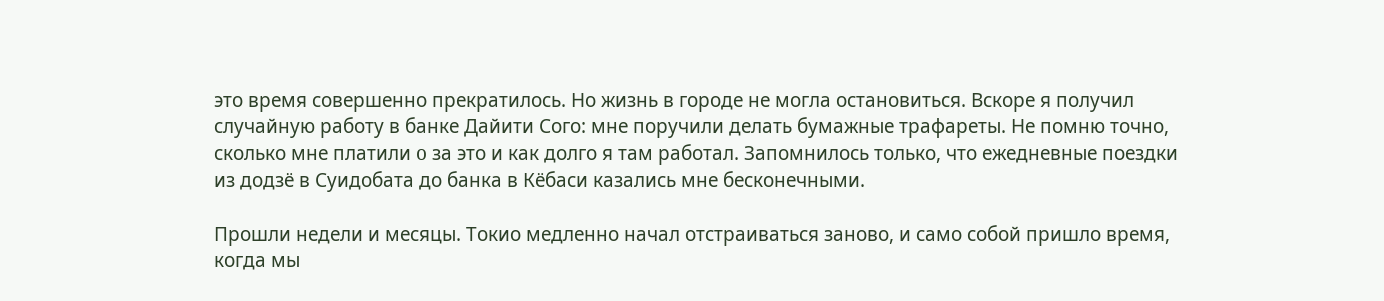это время совершенно прекратилось. Но жизнь в городе не могла остановиться. Вскоре я получил случайную работу в банке Дайити Сого: мне поручили делать бумажные трафареты. Не помню точно, сколько мне платили o за это и как долго я там работал. Запомнилось только, что ежедневные поездки из додзё в Суидобата до банка в Кёбаси казались мне бесконечными.

Прошли недели и месяцы. Токио медленно начал отстраиваться заново, и само собой пришло время, когда мы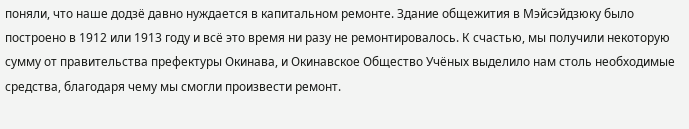поняли, что наше додзё давно нуждается в капитальном ремонте. Здание общежития в Мэйсэйдзюку было построено в 1912 или 1913 году и всё это время ни разу не ремонтировалось. К счастью, мы получили некоторую сумму от правительства префектуры Окинава, и Окинавское Общество Учёных выделило нам столь необходимые средства, благодаря чему мы смогли произвести ремонт.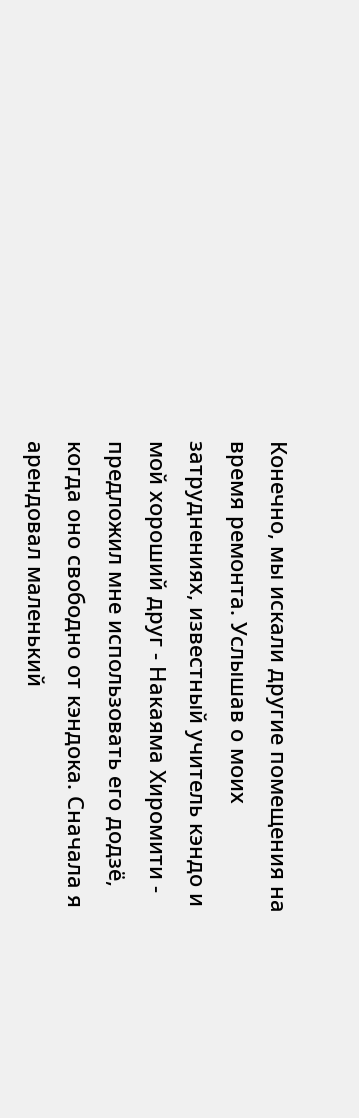Конечно, мы искали другие помещения на время ремонта. Услышав о моих затруднениях, известный учитель кэндо и мой хороший друг - Накаяма Хиромити - предложил мне использовать его додзё, когда оно свободно от кэндока. Сначала я арендовал маленький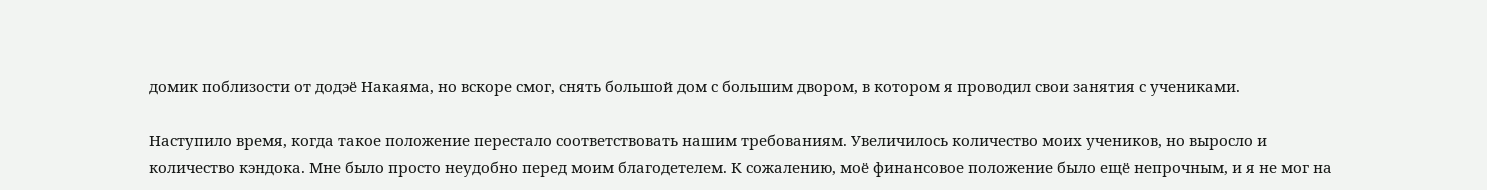домик поблизости от додэё Накаяма, но вскоре смог, снять большой дом с большим двором, в котором я проводил свои занятия с учениками.

Наступило время, когда такое положение перестало соответствовать нашим требованиям. Увеличилось количество моих учеников, но выросло и количество кэндока. Мне было просто неудобно перед моим благодетелем. К сожалению, моё финансовое положение было ещё непрочным, и я не мог на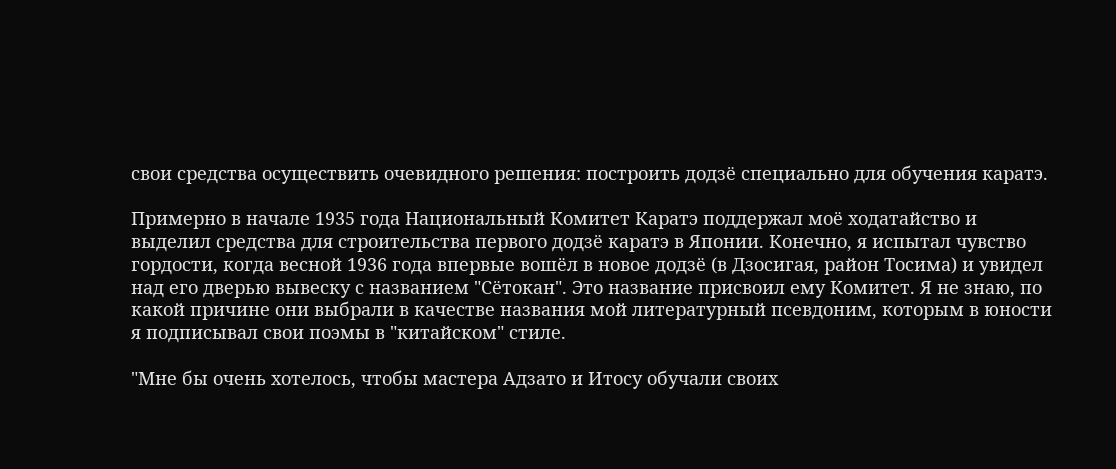свои средства осуществить очевидного решения: построить додзё специально для обучения каратэ.

Примерно в начале 1935 года Национальный Комитет Каратэ поддержал моё ходатайство и выделил средства для строительства первого додзё каратэ в Японии. Конечно, я испытал чувство гордости, когда весной 1936 года впервые вошёл в новое додзё (в Дзосигая, район Тосима) и увидел над его дверью вывеску с названием "Сётокан". Это название присвоил ему Комитет. Я не знаю, по какой причине они выбрали в качестве названия мой литературный псевдоним, которым в юности я подписывал свои поэмы в "китайском" стиле.

"Мне бы очень хотелось, чтобы мастера Адзато и Итосу обучали своих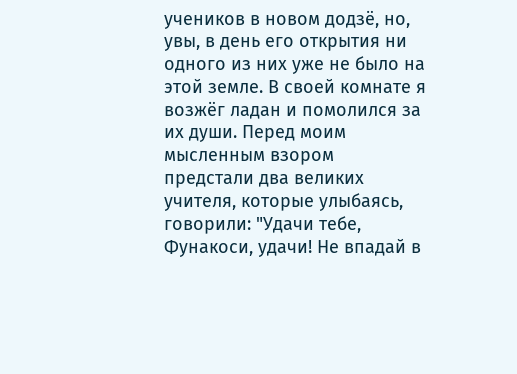учеников в новом додзё, но, увы, в день его открытия ни одного из них уже не было на этой земле. В своей комнате я возжёг ладан и помолился за их души. Перед моим мысленным взором предстали два великих учителя, которые улыбаясь, говорили: "Удачи тебе, Фунакоси, удачи! Не впадай в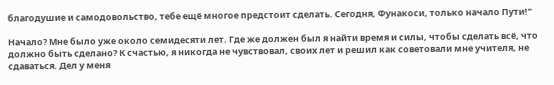благодушие и самодовольство, тебе ещё многое предстоит сделать. Сегодня, Фунакоси, только начало Пути!"

Начало? Мне было уже около семидесяти лет. Где же должен был я найти время и силы, чтобы сделать всё, что должно быть сделано? К счастью, я никогда не чувствовал, своих лет и решил как советовали мне учителя, не сдаваться. Дел у меня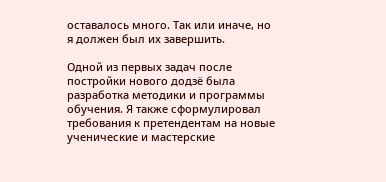оставалось много. Так или иначе, но я должен был их завершить.

Одной из первых задач после постройки нового додзё была разработка методики и программы обучения. Я также сформулировал требования к претендентам на новые ученические и мастерские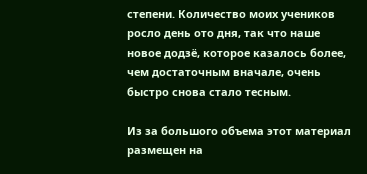степени. Количество моих учеников росло день ото дня, так что наше новое додзё, которое казалось более, чем достаточным вначале, очень быстро снова стало тесным.

Из за большого объема этот материал размещен на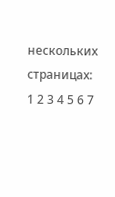нескольких страницах:
1 2 3 4 5 6 7